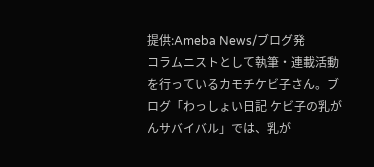提供:Ameba News/ブログ発
コラムニストとして執筆・連載活動を行っているカモチケビ子さん。ブログ「わっしょい日記 ケビ子の乳がんサバイバル」では、乳が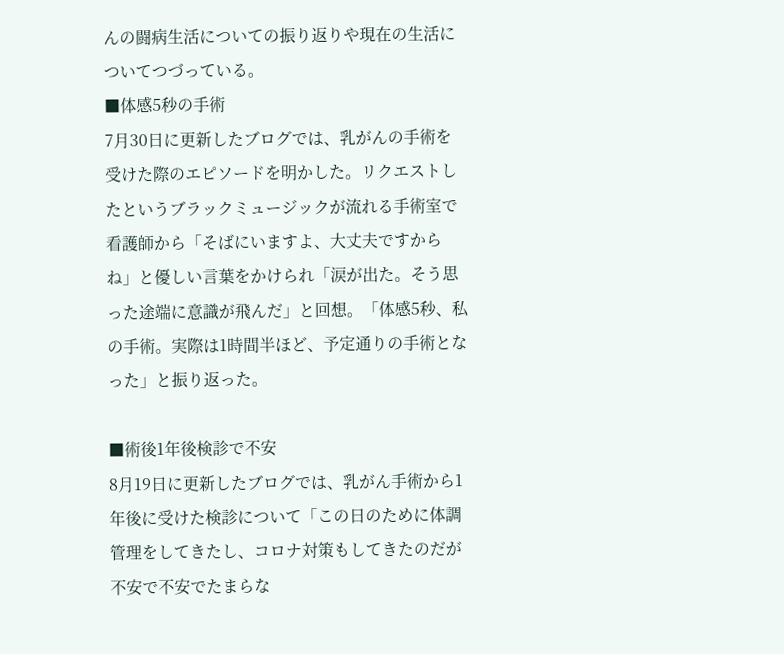んの闘病生活についての振り返りや現在の生活についてつづっている。
■体感5秒の手術
7月30日に更新したブログでは、乳がんの手術を受けた際のエピソードを明かした。リクエストしたというブラックミュージックが流れる手術室で看護師から「そばにいますよ、大丈夫ですからね」と優しい言葉をかけられ「涙が出た。そう思った途端に意識が飛んだ」と回想。「体感5秒、私の手術。実際は1時間半ほど、予定通りの手術となった」と振り返った。

■術後1年後検診で不安
8月19日に更新したブログでは、乳がん手術から1年後に受けた検診について「この日のために体調管理をしてきたし、コロナ対策もしてきたのだが不安で不安でたまらな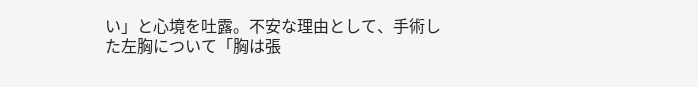い」と心境を吐露。不安な理由として、手術した左胸について「胸は張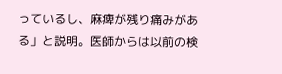っているし、麻痺が残り痛みがある」と説明。医師からは以前の検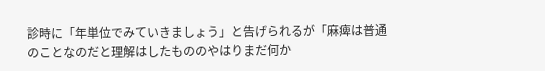診時に「年単位でみていきましょう」と告げられるが「麻痺は普通のことなのだと理解はしたもののやはりまだ何か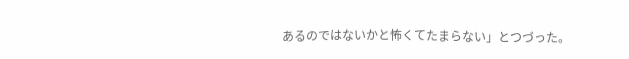あるのではないかと怖くてたまらない」とつづった。